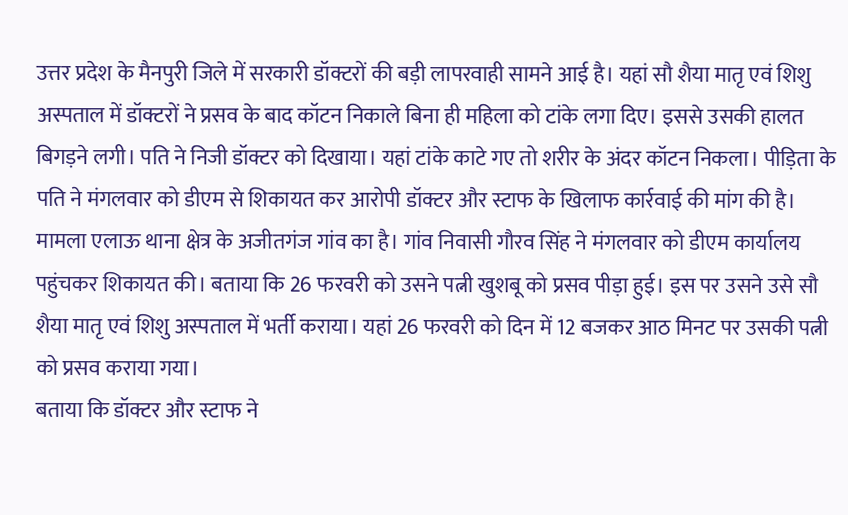उत्तर प्रदेश के मैनपुरी जिले में सरकारी डॉक्टरों की बड़ी लापरवाही सामने आई है। यहां सौ शैया मातृ एवं शिशु अस्पताल में डॉक्टरों ने प्रसव के बाद कॉटन निकाले बिना ही महिला को टांके लगा दिए। इससे उसकी हालत बिगड़ने लगी। पति ने निजी डॉक्टर को दिखाया। यहां टांके काटे गए तो शरीर के अंदर कॉटन निकला। पीड़िता के पति ने मंगलवार को डीएम से शिकायत कर आरोपी डॉक्टर और स्टाफ के खिलाफ कार्रवाई की मांग की है।
मामला एलाऊ थाना क्षेत्र के अजीतगंज गांव का है। गांव निवासी गौरव सिंह ने मंगलवार को डीएम कार्यालय पहुंचकर शिकायत की। बताया कि 26 फरवरी को उसने पत्नी खुशबू को प्रसव पीड़ा हुई। इस पर उसने उसे सौ शैया मातृ एवं शिशु अस्पताल में भर्ती कराया। यहां 26 फरवरी को दिन में 12 बजकर आठ मिनट पर उसकी पत्नी को प्रसव कराया गया।
बताया कि डॉक्टर और स्टाफ ने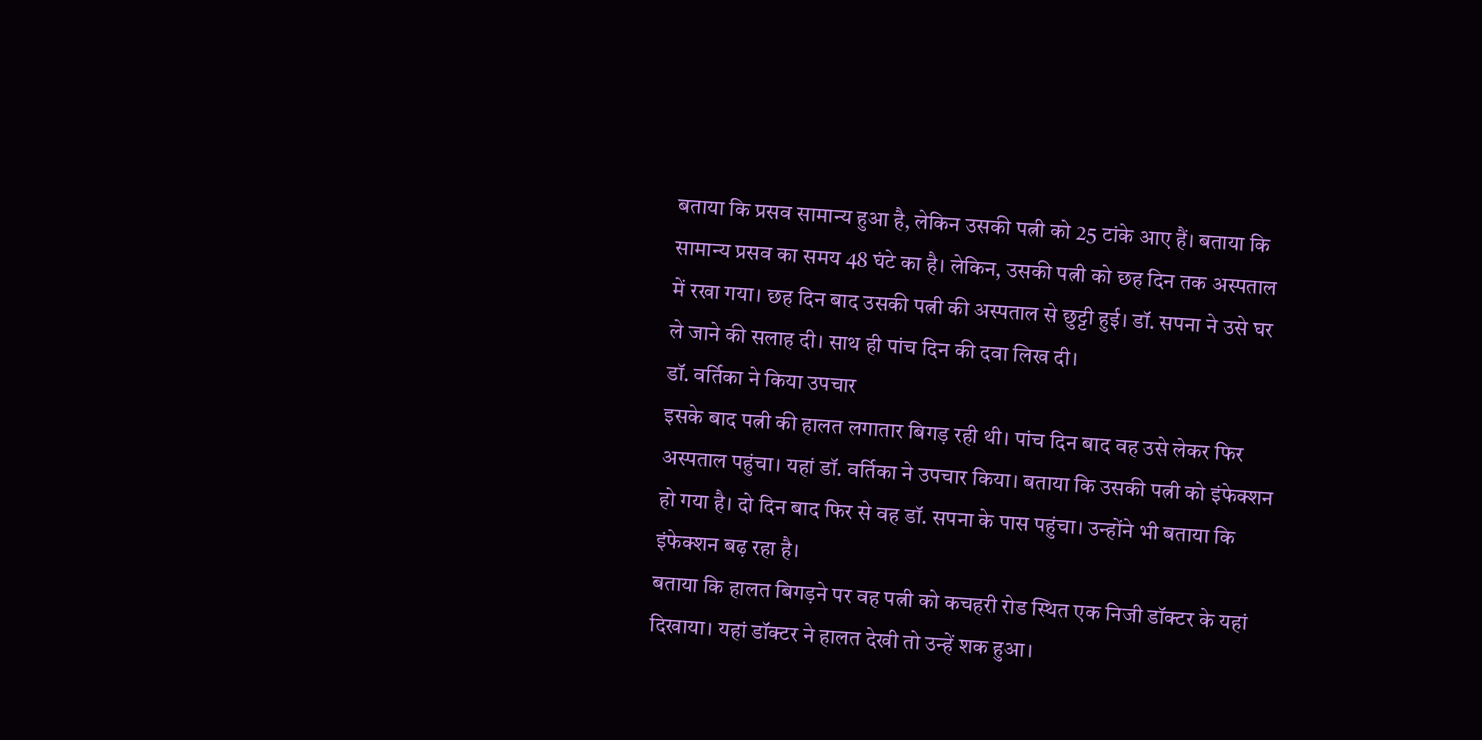बताया कि प्रसव सामान्य हुआ है, लेकिन उसकी पत्नी को 25 टांके आए हैं। बताया कि सामान्य प्रसव का समय 48 घंटे का है। लेकिन, उसकी पत्नी को छह दिन तक अस्पताल में रखा गया। छह दिन बाद उसकी पत्नी की अस्पताल से छुट्टी हुई। डॉ. सपना ने उसे घर ले जाने की सलाह दी। साथ ही पांच दिन की दवा लिख दी।
डॉ. वर्तिका ने किया उपचार
इसके बाद पत्नी की हालत लगातार बिगड़ रही थी। पांच दिन बाद वह उसे लेकर फिर अस्पताल पहुंचा। यहां डॉ. वर्तिका ने उपचार किया। बताया कि उसकी पत्नी को इंफेक्शन हो गया है। दो दिन बाद फिर से वह डॉ. सपना के पास पहुंचा। उन्होंने भी बताया कि इंफेक्शन बढ़ रहा है।
बताया कि हालत बिगड़ने पर वह पत्नी को कचहरी रोड स्थित एक निजी डॉक्टर के यहां दिखाया। यहां डॉक्टर ने हालत देखी तो उन्हें शक हुआ।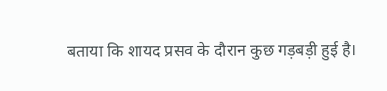बताया कि शायद प्रसव के दौरान कुछ गड़बड़ी हुई है।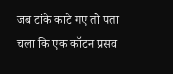जब टांके काटे गए तो पता चला कि एक कॉटन प्रसव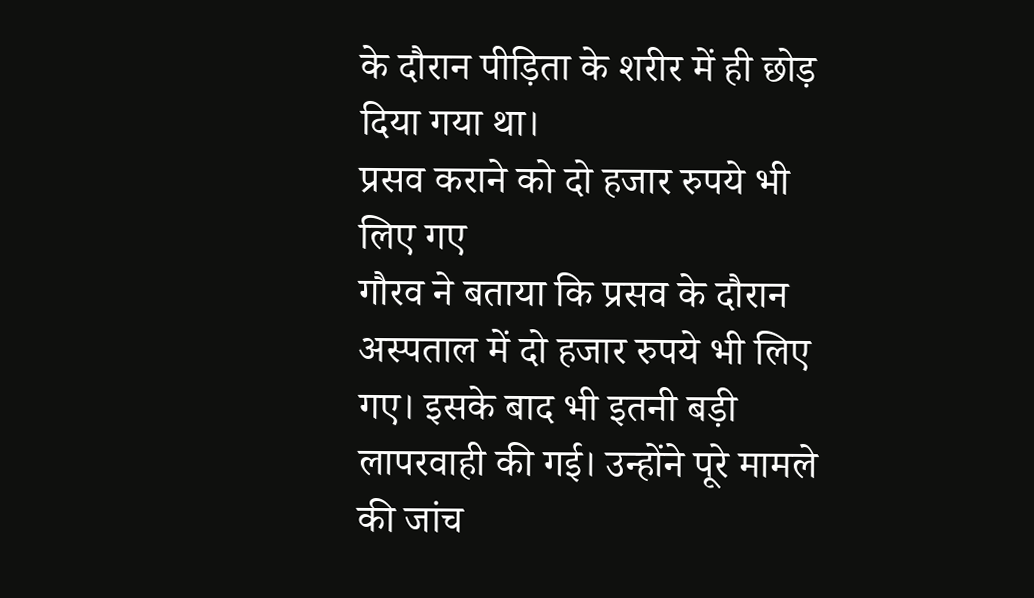के दौरान पीड़िता के शरीर में ही छोड़ दिया गया था।
प्रसव कराने को दो हजार रुपये भी लिए गए
गौरव ने बताया कि प्रसव के दौरान अस्पताल में दो हजार रुपये भी लिए गए। इसके बाद भी इतनी बड़ी लापरवाही की गई। उन्होंने पूरे मामले की जांच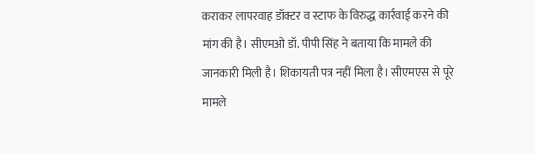कराकर लापरवाह डॉक्टर व स्टाफ के विरुद्ध कार्रवाई करने की मांग की है। सीएमओ डॉ. पीपी सिंह ने बताया कि मामले की जानकारी मिली है। शिकायती पत्र नहीं मिला है। सीएमएस से पूरे मामले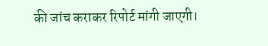की जांच कराकर रिपोर्ट मांगी जाएगी।